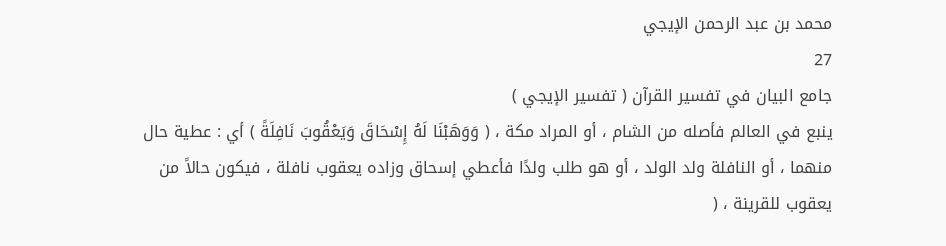محمد بن عبد الرحمن الإيجي
27
جامع البيان في تفسير القرآن ( تفسير الإيجي )
ينبع في العالم فأصله من الشام ، أو المراد مكة ، ( وَوَهَبْنَا لَهُ إِسْحَاقَ وَيَعْقُوبَ نَافِلَةً ) أي : عطية حال منهما ، أو النافلة ولد الولد ، أو هو طلب ولدًا فأعطي إسحاق وزاده يعقوب نافلة ، فيكون حالاً من يعقوب للقرينة ، (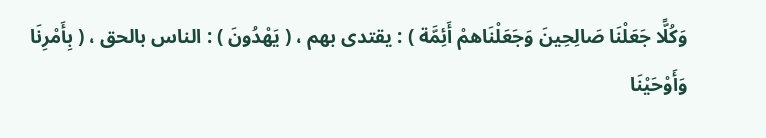وَكُلًّا جَعَلْنَا صَالِحِينَ وَجَعَلْنَاهمْ أَئِمَّة ) : يقتدى بهم ، ( يَهْدُونَ ) : الناس بالحق ، ( بِأَمْرِنَا وَأَوْحَيْنَا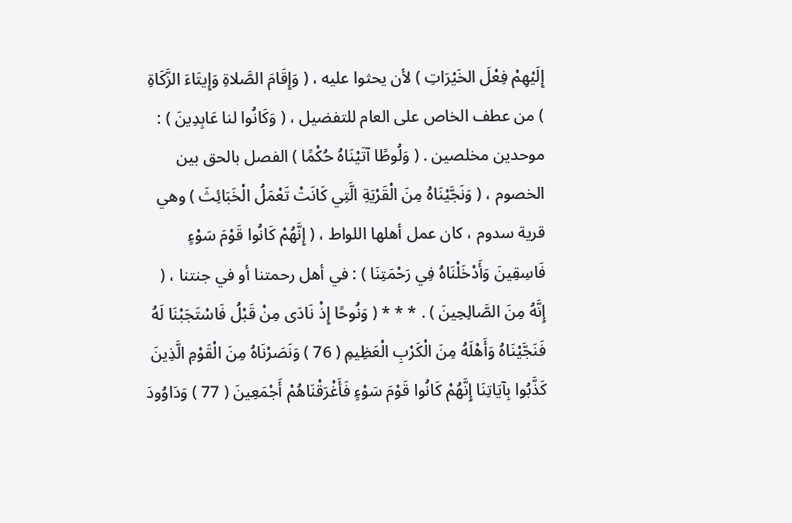إِلَيْهِمْ فِعْلَ الخَيْرَاتِ ) لأن يحثوا عليه ، ( وَإِقَامَ الصَّلاةِ وَإِيتَاءَ الزَّكَاةِ ) من عطف الخاص على العام للتفضيل ، ( وَكَانُوا لنا عَابِدِينَ ) : موحدين مخلصين . ( وَلُوطًا آتَيْنَاهُ حُكْمًا ) الفصل بالحق بين الخصوم ، ( وَنَجَّيْنَاهُ مِنَ الْقَرْيَةِ الَّتِي كَانَتْ تَعْمَلُ الْخَبَائِثَ ) وهي قرية سدوم ، كان عمل أهلها اللواط ، ( إِنَّهُمْ كَانُوا قَوْمَ سَوْءٍ فَاسِقِينَ وَأَدْخَلْنَاهُ فِي رَحْمَتِنَا ) : في أهل رحمتنا أو في جنتنا ، ( إِنَّهُ مِنَ الصَّالِحِينَ ) . * * * ( وَنُوحًا إِذْ نَادَى مِنْ قَبْلُ فَاسْتَجَبْنَا لَهُ فَنَجَّيْنَاهُ وَأَهْلَهُ مِنَ الْكَرْبِ الْعَظِيمِ ( 76 ) وَنَصَرْنَاهُ مِنَ الْقَوْمِ الَّذِينَ كَذَّبُوا بِآيَاتِنَا إِنَّهُمْ كَانُوا قَوْمَ سَوْءٍ فَأَغْرَقْنَاهُمْ أَجْمَعِينَ ( 77 ) وَدَاوُودَ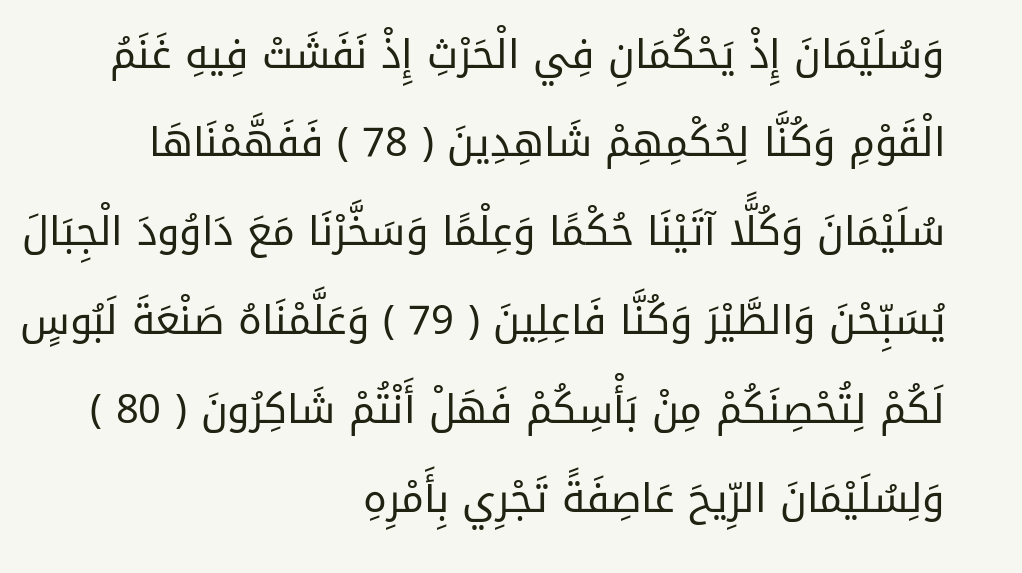وَسُلَيْمَانَ إِذْ يَحْكُمَانِ فِي الْحَرْثِ إِذْ نَفَشَتْ فِيهِ غَنَمُ الْقَوْمِ وَكُنَّا لِحُكْمِهِمْ شَاهِدِينَ ( 78 ) فَفَهَّمْنَاهَا سُلَيْمَانَ وَكُلًّا آتَيْنَا حُكْمًا وَعِلْمًا وَسَخَّرْنَا مَعَ دَاوُودَ الْجِبَالَ يُسَبِّحْنَ وَالطَّيْرَ وَكُنَّا فَاعِلِينَ ( 79 ) وَعَلَّمْنَاهُ صَنْعَةَ لَبُوسٍ لَكُمْ لِتُحْصِنَكُمْ مِنْ بَأْسِكُمْ فَهَلْ أَنْتُمْ شَاكِرُونَ ( 80 ) وَلِسُلَيْمَانَ الرِّيحَ عَاصِفَةً تَجْرِي بِأَمْرِهِ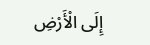إِلَى الْأَرْضِ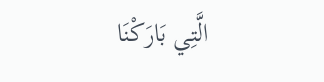الَّتِي بَارَكْنَا